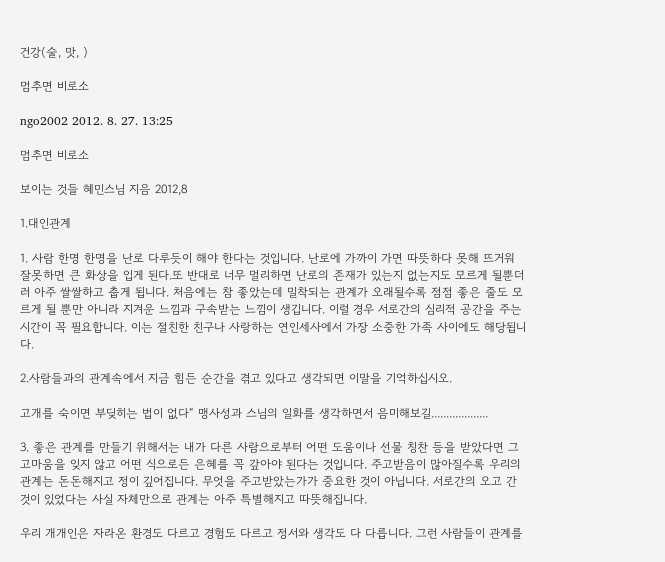건강(술, 맛, )

멈추면 비로소

ngo2002 2012. 8. 27. 13:25

멈추면 비로소

보이는 것들 혜민스님 지음 2012,8

1.대인관계

1. 사람 한명 한명을 난로 다루듯이 해야 한다는 것입니다. 난로에 가까이 가면 따뜻하다 못해 뜨거워 잘못하면 큰 화상을 입게 된다.또 반대로 너무 멀리하면 난로의 존재가 있는지 없는지도 모르게 될뿐더러 아주 쌀쌀하고 춥게 됩니다. 처음에는 참 좋았는데 밀착되는 관계가 오래될수록 점점 좋은 줄도 모르게 될 뿐만 아니라 지겨운 느낌과 구속받는 느낌이 생깁니다. 이럴 경우 서로간의 심리적 공간을 주는 시간이 꼭 필요합니다. 이는 절친한 친구나 사랑하는 연인세사에서 가장 소중한 가족 사이에도 해당됩니다.

2.사람들과의 관계속에서 지금 힘든 순간을 겪고 있다고 생각되면 이말을 기억하십시오.

고개를 숙이면 부딪히는 법이 없다“ 맹사성과 스님의 일화를 생각하면서 음미해보길...................

3. 좋은 관계를 만들기 위해서는 내가 다른 사람으로부터 어떤 도움이나 선물 칭찬 등을 받았다면 그 고마움을 잊지 않고 어떤 식으로든 은혜를 꼭 갚아야 된다는 것입니다. 주고받음이 많아질수록 우리의 관계는 돈돈해지고 정이 깊어집니다. 무엇을 주고받았는가가 중요한 것이 아닙니다. 서로간의 오고 간 것이 있었다는 사실 자체만으로 관계는 아주 특별해지고 따뜻해집니다.

우리 개개인은 자라온 환경도 다르고 경험도 다르고 정서와 생각도 다 다릅니다. 그런 사람들이 관계를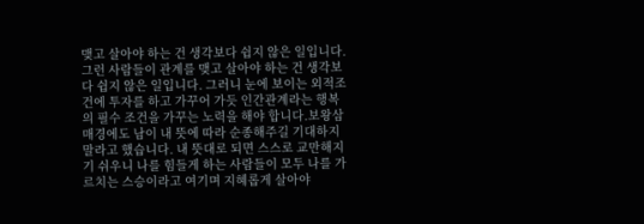맺고 살아야 하는 건 생각보다 쉽지 않은 일입니다. 그런 사람들이 관계를 맺고 살아야 하는 건 생각보다 쉽지 않은 일입니다. 그러니 눈에 보이는 외적조건에 투자를 하고 가꾸어 가듯 인간관계라는 행복의 필수 조건을 가꾸는 노력을 해야 합니다.보왕삼매경에도 남이 내 뜻에 따라 순종해주길 기대하지 말라고 했습니다. 내 뜻대로 되면 스스로 교만해지기 쉬우니 나를 힘들게 하는 사람들이 모두 나를 가르치는 스승이라고 여기며 지혜롭게 살아야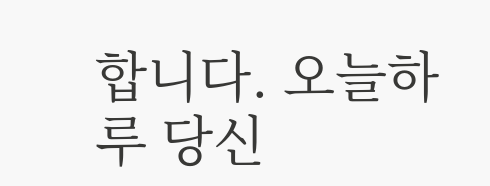합니다. 오늘하루 당신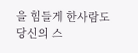을 힘들게 한사람도 당신의 스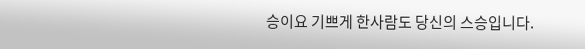승이요 기쁘게 한사람도 당신의 스승입니다.